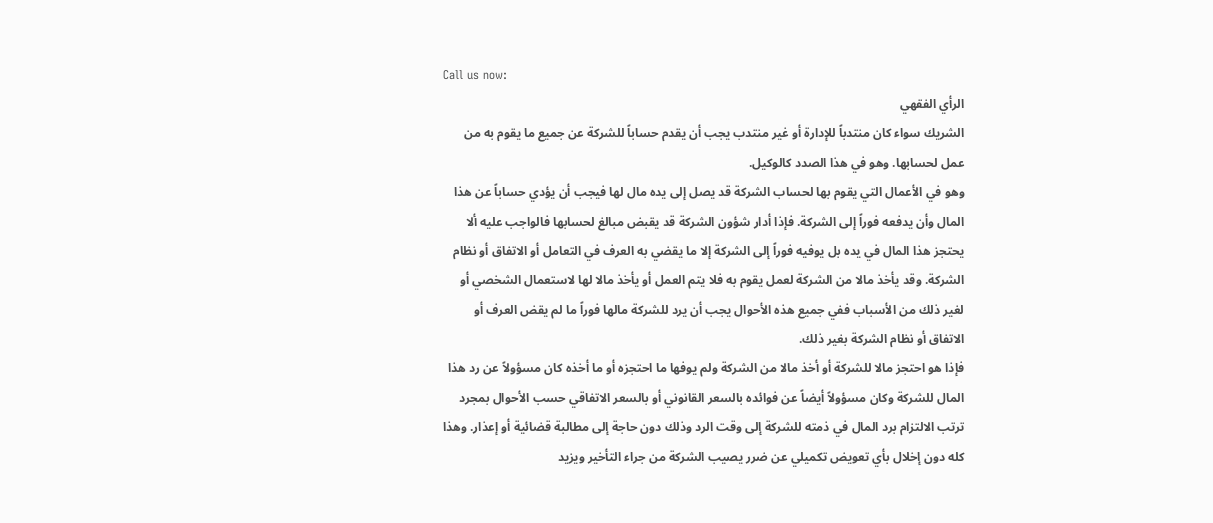Call us now:
الرأي الفقهي
الشريك سواء كان منتدباً للإدارة أو غير منتدب يجب أن يقدم حساباً للشركة عن جميع ما يقوم به من عمل لحسابها. وهو في هذا الصدد كالوكيل.
وهو في الأعمال التي يقوم بها لحساب الشركة قد يصل إلى يده مال لها فيجب أن يؤدي حساباً عن هذا المال وأن يدفعه فوراً إلى الشركة. فإذا أدار شؤون الشركة قد يقبض مبالغ لحسابها فالواجب عليه ألا يحتجز هذا المال في يده بل يوفيه فوراً إلى الشركة إلا ما يقضي به العرف في التعامل أو الاتفاق أو نظام الشركة. وقد يأخذ مالا من الشركة لعمل يقوم به فلا يتم العمل أو يأخذ مالا لها لاستعمال الشخصي أو لغير ذلك من الأسباب ففي جميع هذه الأحوال يجب أن يرد للشركة مالها فوراً ما لم يقض العرف أو الاتفاق أو نظام الشركة بغير ذلك.
فإذا هو احتجز مالا للشركة أو أخذ مالا من الشركة ولم يوفها ما احتجزه أو ما أخذه كان مسؤولاً عن رد هذا المال للشركة وكان مسؤولاً أيضاً عن فوائده بالسعر القانوني أو بالسعر الاتفاقي حسب الأحوال بمجرد ترتب الالتزام برد المال في ذمته للشركة إلى وقت الرد وذلك دون حاجة إلى مطالبة قضائية أو إعذار. وهذا كله دون إخلال بأي تعويض تكميلي عن ضرر يصيب الشركة من جراء التأخير ويزيد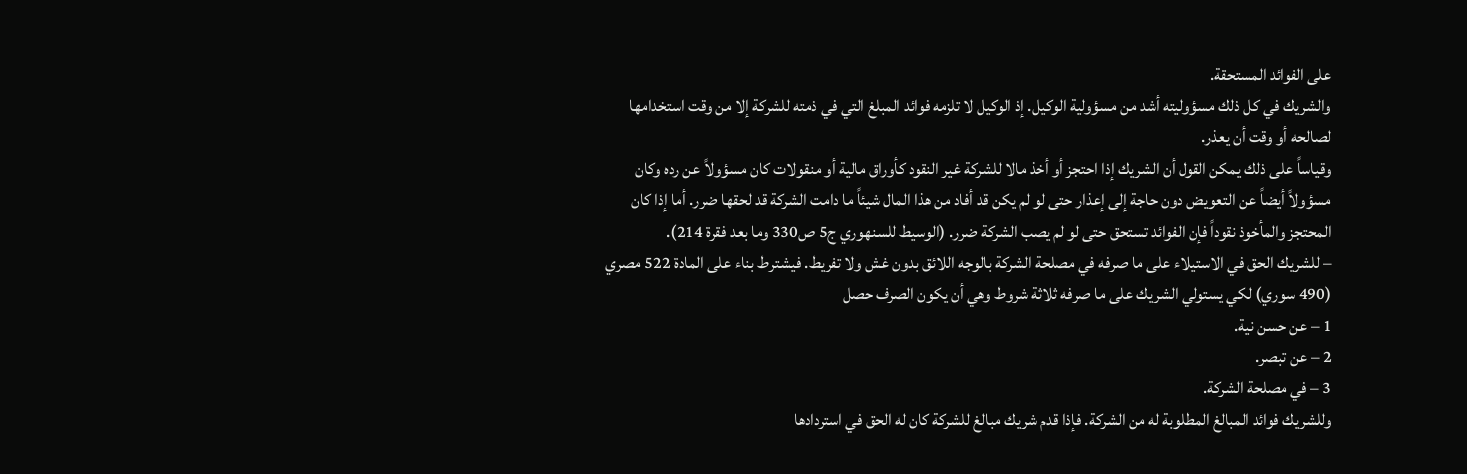على الفوائد المستحقة.
والشريك في كل ذلك مسؤوليته أشد من مسؤولية الوكيل. إذ الوكيل لا تلزمه فوائد المبلغ التي في ذمته للشركة إلا من وقت استخدامها لصالحه أو وقت أن يعذر.
وقياساً على ذلك يمكن القول أن الشريك إذا احتجز أو أخذ مالا للشركة غير النقود كأوراق مالية أو منقولات كان مسؤولاً عن رده وكان مسؤولاً أيضاً عن التعويض دون حاجة إلى إعذار حتى لو لم يكن قد أفاد من هذا المال شيئاً ما دامت الشركة قد لحقها ضرر. أما إذا كان المحتجز والمأخوذ نقوداً فإن الفوائد تستحق حتى لو لم يصب الشركة ضرر. (الوسيط للسنهوري ج5 ص330 وما بعد فقرة 214).
– للشريك الحق في الاستيلاء على ما صرفه في مصلحة الشركة بالوجه اللائق بدون غش ولا تفريط. فيشترط بناء على المادة 522 مصري (490 سوري) لكي يستولي الشريك على ما صرفه ثلاثة شروط وهي أن يكون الصرف حصل
1 – عن حسن نية.
2 – عن تبصر.
3 – في مصلحة الشركة.
وللشريك فوائد المبالغ المطلوبة له من الشركة. فإذا قدم شريك مبالغ للشركة كان له الحق في استردادها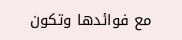مع فوائدها وتكون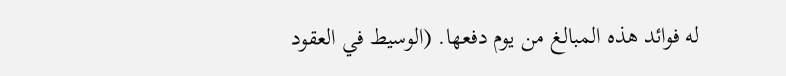له فوائد هذه المبالغ من يوم دفعها. (الوسيط في العقود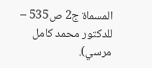المسماة ج2 ص535 – للدكتور محمد كامل مرسي).